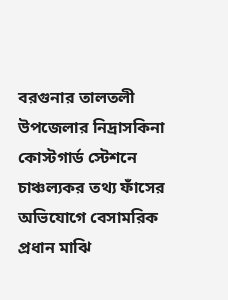বরগুনার তালতলী উপজেলার নিদ্রাসকিনা কোস্টগার্ড স্টেশনে চাঞ্চল্যকর তথ্য ফাঁসের অভিযোগে বেসামরিক প্রধান মাঝি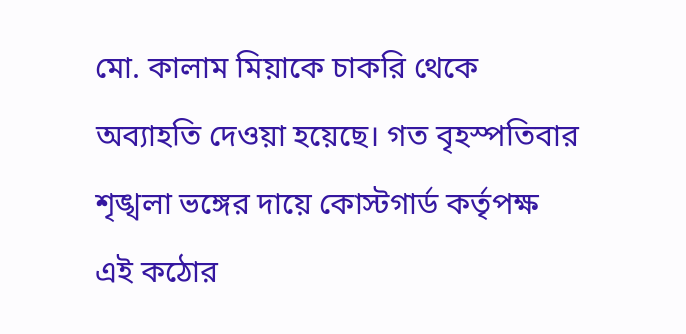মো. কালাম মিয়াকে চাকরি থেকে অব্যাহতি দেওয়া হয়েছে। গত বৃহস্পতিবার শৃঙ্খলা ভঙ্গের দায়ে কোস্টগার্ড কর্তৃপক্ষ এই কঠোর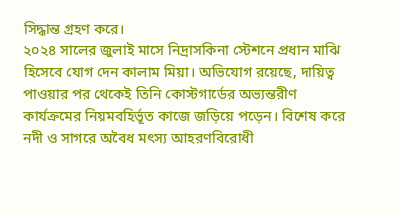সিদ্ধান্ত গ্রহণ করে।
২০২৪ সালের জুলাই মাসে নিদ্রাসকিনা স্টেশনে প্রধান মাঝি হিসেবে যোগ দেন কালাম মিয়া। অভিযোগ রয়েছে, দায়িত্ব পাওয়ার পর থেকেই তিনি কোস্টগার্ডের অভ্যন্তরীণ কার্যক্রমের নিয়মবহির্ভূত কাজে জড়িয়ে পড়েন। বিশেষ করে নদী ও সাগরে অবৈধ মৎস্য আহরণবিরোধী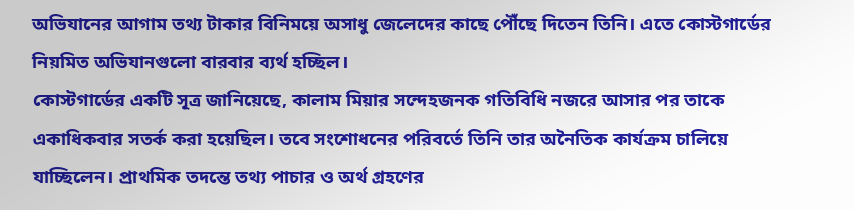অভিযানের আগাম তথ্য টাকার বিনিময়ে অসাধু জেলেদের কাছে পৌঁছে দিতেন তিনি। এতে কোস্টগার্ডের নিয়মিত অভিযানগুলো বারবার ব্যর্থ হচ্ছিল।
কোস্টগার্ডের একটি সূত্র জানিয়েছে, কালাম মিয়ার সন্দেহজনক গতিবিধি নজরে আসার পর তাকে একাধিকবার সতর্ক করা হয়েছিল। তবে সংশোধনের পরিবর্তে তিনি তার অনৈতিক কার্যক্রম চালিয়ে যাচ্ছিলেন। প্রাথমিক তদন্তে তথ্য পাচার ও অর্থ গ্রহণের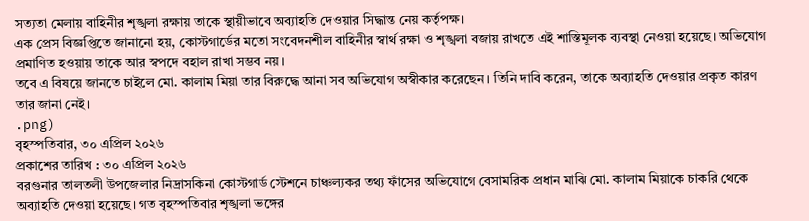সত্যতা মেলায় বাহিনীর শৃঙ্খলা রক্ষায় তাকে স্থায়ীভাবে অব্যাহতি দেওয়ার সিদ্ধান্ত নেয় কর্তৃপক্ষ।
এক প্রেস বিজ্ঞপ্তিতে জানানো হয়, কোস্টগার্ডের মতো সংবেদনশীল বাহিনীর স্বার্থ রক্ষা ও শৃঙ্খলা বজায় রাখতে এই শাস্তিমূলক ব্যবস্থা নেওয়া হয়েছে। অভিযোগ প্রমাণিত হওয়ায় তাকে আর স্বপদে বহাল রাখা সম্ভব নয়।
তবে এ বিষয়ে জানতে চাইলে মো. কালাম মিয়া তার বিরুদ্ধে আনা সব অভিযোগ অস্বীকার করেছেন। তিনি দাবি করেন, তাকে অব্যাহতি দেওয়ার প্রকৃত কারণ তার জানা নেই।
.png)
বৃহস্পতিবার, ৩০ এপ্রিল ২০২৬
প্রকাশের তারিখ : ৩০ এপ্রিল ২০২৬
বরগুনার তালতলী উপজেলার নিদ্রাসকিনা কোস্টগার্ড স্টেশনে চাঞ্চল্যকর তথ্য ফাঁসের অভিযোগে বেসামরিক প্রধান মাঝি মো. কালাম মিয়াকে চাকরি থেকে অব্যাহতি দেওয়া হয়েছে। গত বৃহস্পতিবার শৃঙ্খলা ভঙ্গের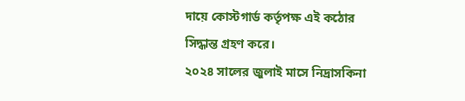দায়ে কোস্টগার্ড কর্তৃপক্ষ এই কঠোর সিদ্ধান্ত গ্রহণ করে।
২০২৪ সালের জুলাই মাসে নিদ্রাসকিনা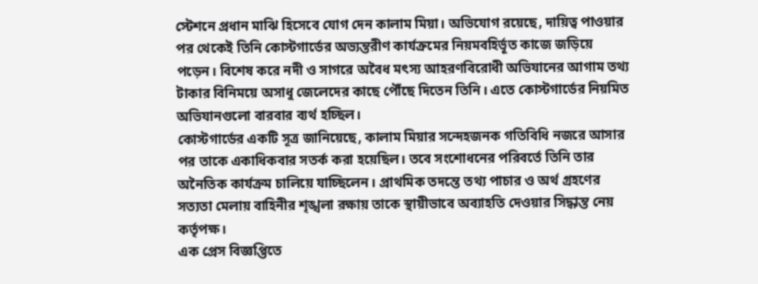স্টেশনে প্রধান মাঝি হিসেবে যোগ দেন কালাম মিয়া। অভিযোগ রয়েছে, দায়িত্ব পাওয়ার পর থেকেই তিনি কোস্টগার্ডের অভ্যন্তরীণ কার্যক্রমের নিয়মবহির্ভূত কাজে জড়িয়ে পড়েন। বিশেষ করে নদী ও সাগরে অবৈধ মৎস্য আহরণবিরোধী অভিযানের আগাম তথ্য টাকার বিনিময়ে অসাধু জেলেদের কাছে পৌঁছে দিতেন তিনি। এতে কোস্টগার্ডের নিয়মিত অভিযানগুলো বারবার ব্যর্থ হচ্ছিল।
কোস্টগার্ডের একটি সূত্র জানিয়েছে, কালাম মিয়ার সন্দেহজনক গতিবিধি নজরে আসার পর তাকে একাধিকবার সতর্ক করা হয়েছিল। তবে সংশোধনের পরিবর্তে তিনি তার অনৈতিক কার্যক্রম চালিয়ে যাচ্ছিলেন। প্রাথমিক তদন্তে তথ্য পাচার ও অর্থ গ্রহণের সত্যতা মেলায় বাহিনীর শৃঙ্খলা রক্ষায় তাকে স্থায়ীভাবে অব্যাহতি দেওয়ার সিদ্ধান্ত নেয় কর্তৃপক্ষ।
এক প্রেস বিজ্ঞপ্তিতে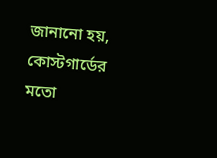জানানো হয়, কোস্টগার্ডের মতো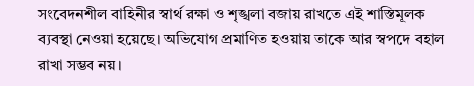সংবেদনশীল বাহিনীর স্বার্থ রক্ষা ও শৃঙ্খলা বজায় রাখতে এই শাস্তিমূলক ব্যবস্থা নেওয়া হয়েছে। অভিযোগ প্রমাণিত হওয়ায় তাকে আর স্বপদে বহাল রাখা সম্ভব নয়।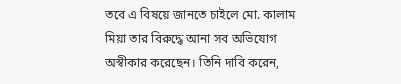তবে এ বিষয়ে জানতে চাইলে মো. কালাম মিয়া তার বিরুদ্ধে আনা সব অভিযোগ অস্বীকার করেছেন। তিনি দাবি করেন,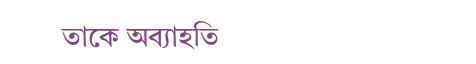তাকে অব্যাহতি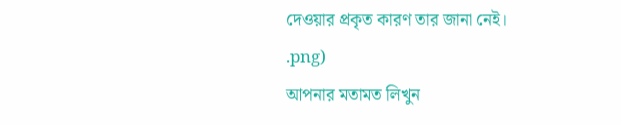দেওয়ার প্রকৃত কারণ তার জানা নেই।
.png)
আপনার মতামত লিখুন